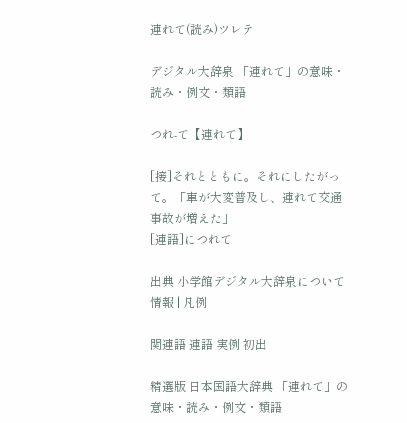連れて(読み)ツレテ

デジタル大辞泉 「連れて」の意味・読み・例文・類語

つれ‐て【連れて】

[接]それとともに。それにしたがって。「車が大変普及し、連れて交通事故が増えた」
[連語]につれて

出典 小学館デジタル大辞泉について 情報 | 凡例

関連語 連語 実例 初出

精選版 日本国語大辞典 「連れて」の意味・読み・例文・類語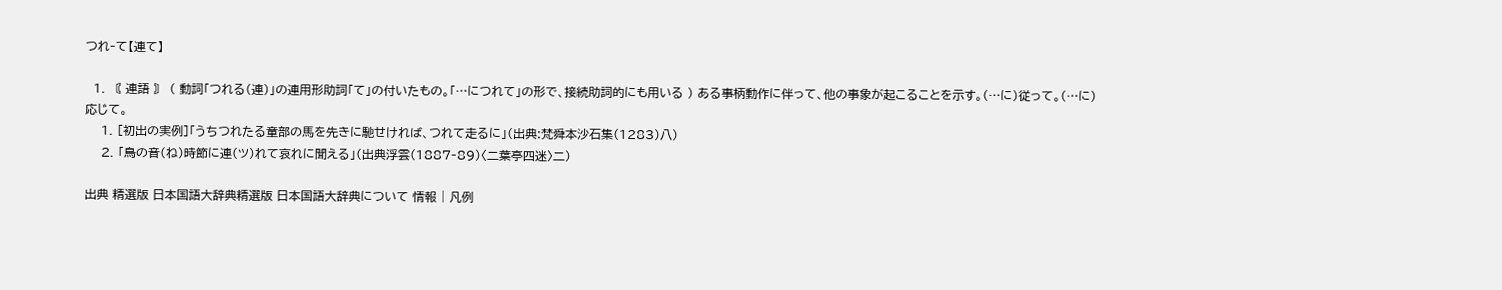つれ‐て【連て】

  1. 〘 連語 〙 ( 動詞「つれる(連)」の連用形助詞「て」の付いたもの。「…につれて」の形で、接続助詞的にも用いる ) ある事柄動作に伴って、他の事象が起こることを示す。(…に)従って。(…に)応じて。
    1. [初出の実例]「うちつれたる童部の馬を先きに馳せければ、つれて走るに」(出典:梵舜本沙石集(1283)八)
    2. 「鳥の音(ね)時節に連(ツ)れて哀れに聞える」(出典浮雲(1887‐89)〈二葉亭四迷〉二)

出典 精選版 日本国語大辞典精選版 日本国語大辞典について 情報 | 凡例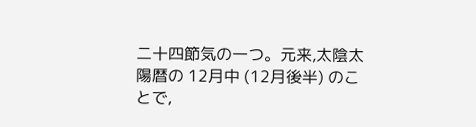二十四節気の一つ。元来,太陰太陽暦の 12月中 (12月後半) のことで,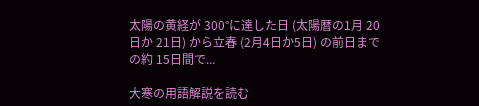太陽の黄経が 300°に達した日 (太陽暦の1月 20日か 21日) から立春 (2月4日か5日) の前日までの約 15日間で...

大寒の用語解説を読む